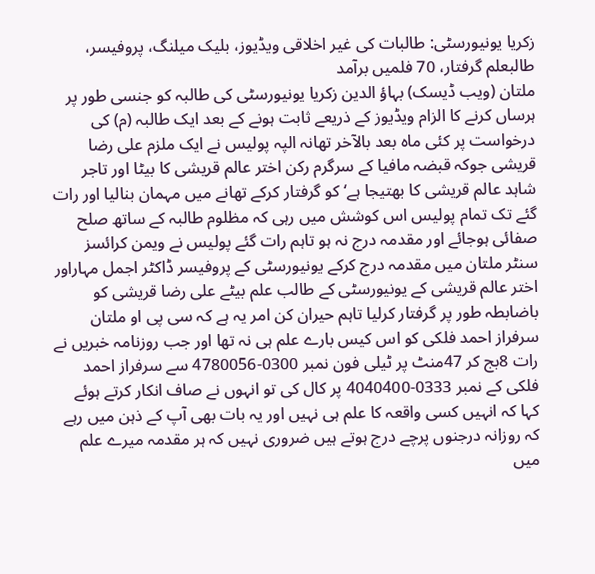زکریا یونیورسٹی: طالبات کی غیر اخلاقی ویڈیوز، بلیک میلنگ، پروفیسر، طالبعلم گرفتار، 70 فلمیں برآمد
ملتان (ویب ڈیسک) بہاؤ الدین زکریا یونیورسٹی کی طالبہ کو جنسی طور پر ہرساں کرنے کا الزام ویڈیوز کے ذریعے ثابت ہونے کے بعد ایک طالبہ (م) کی درخواست پر کئی ماہ بعد بالآخر تھانہ الپہ پولیس نے ایک ملزم علی رضا قریشی جوکہ قبضہ مافیا کے سرگرم رکن اختر عالم قریشی کا بیٹا اور تاجر شاہد عالم قریشی کا بھتیجا ہے‘ کو گرفتار کرکے تھانے میں مہمان بنالیا اور رات گئے تک تمام پولیس اس کوشش میں رہی کہ مظلوم طالبہ کے ساتھ صلح صفائی ہوجائے اور مقدمہ درج نہ ہو تاہم رات گئے پولیس نے ویمن کرائسز سنٹر ملتان میں مقدمہ درج کرکے یونیورسٹی کے پروفیسر ڈاکٹر اجمل مہاراور اختر عالم قریشی کے یونیورسٹی کے طالب علم بیٹے علی رضا قریشی کو باضابطہ طور پر گرفتار کرلیا تاہم حیران کن امر یہ ہے کہ سی پی او ملتان سرفراز احمد فلکی کو اس کیس بارے علم ہی نہ تھا اور جب روزنامہ خبریں نے رات 8بج کر 47منٹ پر ٹیلی فون نمبر 0300-4780056 سے سرفراز احمد فلکی کے نمبر 0333-4040400 پر کال کی تو انہوں نے صاف انکار کرتے ہوئے کہا کہ انہیں کسی واقعہ کا علم ہی نہیں اور یہ بات بھی آپ کے ذہن میں رہے کہ روزانہ درجنوں پرچے درج ہوتے ہیں ضروری نہیں کہ ہر مقدمہ میرے علم میں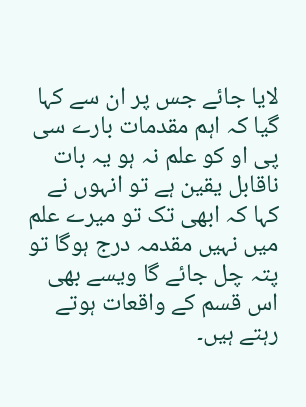لایا جائے جس پر ان سے کہا گیا کہ اہم مقدمات بارے سی پی او کو علم نہ ہو یہ بات ناقابل یقین ہے تو انہوں نے کہا کہ ابھی تک تو میرے علم میں نہیں مقدمہ درج ہوگا تو پتہ چل جائے گا ویسے بھی اس قسم کے واقعات ہوتے رہتے ہیں۔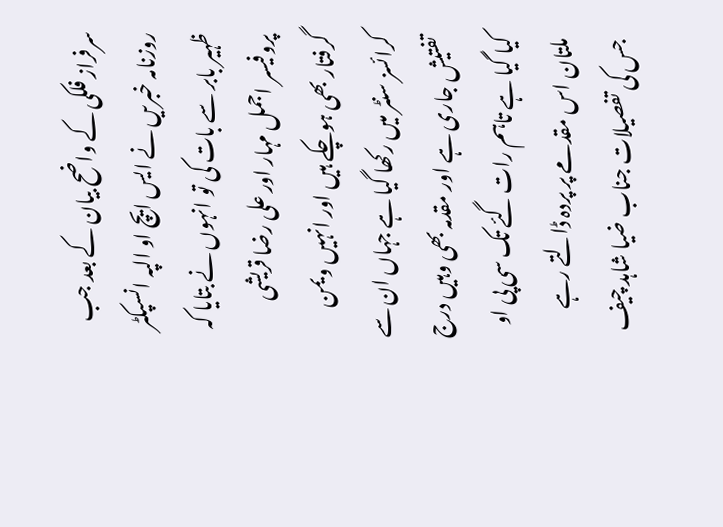سرفراز فلکی کے واضح بیان کے بعد جب روزنامہ خبریں نے ایس ایچ او الپہ انسپکٹر ظہیر بابر سے بات کی تو انہوں نے بتایا کہ پروفیسر اجمل مہار اور علی رضا قریشی گرفتار بھی ہوچکے ہیں اور انہیں ویمن کرائسز سنٹر میں رکھا گیا ہے جہاں ان سے تفتیش جاری ہے اور مقدمہ بھی وہیں درج کیا گیا ہے تاہم رات گئے تک سی پی او ملتان اس مقدمے پر پردہ ڈالتے رہے جس کی تفصیلات جناب ضیا شاہد چیف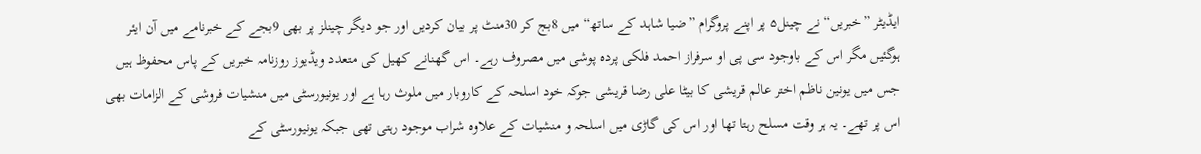ایڈیٹر ”خبریں“ نے چینل۵ پر اپنے پروگرام ”ضیا شاہد کے ساتھ“ میں 8بج کر 30منٹ پر بیان کردیں اور جو دیگر چینلز پر بھی 9بجے کے خبرنامے میں آن ایئر ہوگئیں مگر اس کے باوجود سی پی او سرفراز احمد فلکی پردہ پوشی میں مصروف رہے۔ اس گھنانے کھیل کی متعدد ویڈیوز روزنامہ خبریں کے پاس محفوظ ہیں جس میں یونین ناظم اختر عالم قریشی کا بیٹا علی رضا قریشی جوکہ خود اسلحہ کے کاروبار میں ملوث رہا ہے اور یونیورسٹی میں منشیات فروشی کے الزامات بھی اس پر تھے۔ یہ ہر وقت مسلح رہتا تھا اور اس کی گاڑی میں اسلحہ و منشیات کے علاوہ شراب موجود رہتی تھی جبکہ یونیورسٹی کے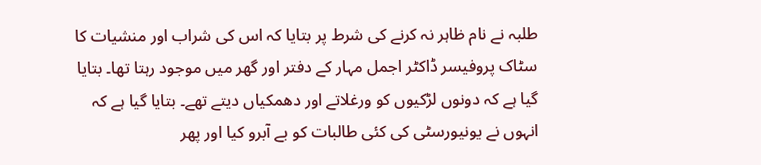طلبہ نے نام ظاہر نہ کرنے کی شرط پر بتایا کہ اس کی شراب اور منشیات کا سٹاک پروفیسر ڈاکٹر اجمل مہار کے دفتر اور گھر میں موجود رہتا تھا۔ بتایا گیا ہے کہ دونوں لڑکیوں کو ورغلاتے اور دھمکیاں دیتے تھے۔ بتایا گیا ہے کہ انہوں نے یونیورسٹی کی کئی طالبات کو بے آبرو کیا اور پھر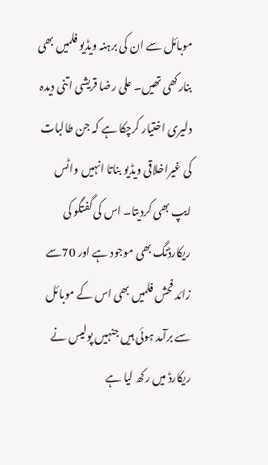موبائل سے ان کی برہنہ ویڈیو فلمیں بھی بنارکھی تھیں۔ علی رضا قریشی اتنی دیدہ دلیری اختیار کرچکا ہے کہ جن طالبات کی غیراخلاقی ویڈیو بناتا انہیں واٹس ایپ بھی کردیتا۔ اس کی گفتگو کی ریکارڈنگ بھی موجود ہے اور 70سے زائد فحش فلمیں بھی اس کے موبائل سے برآمد ہوئی ہیں جنہیں پولیس نے ریکارڈ میں رکھ لیا ہے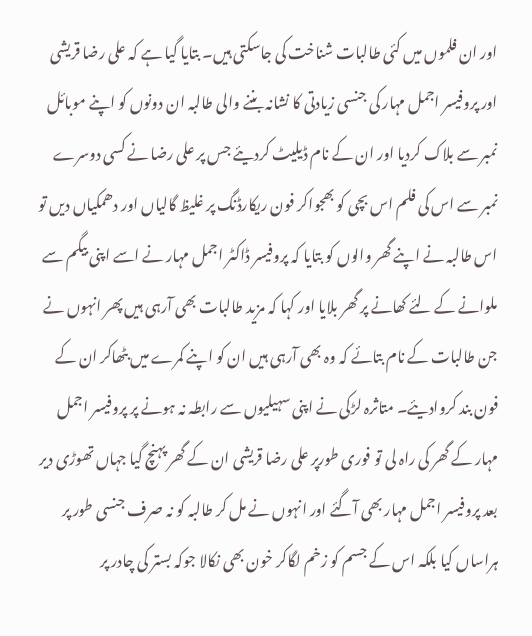اور ان فلموں میں کئی طالبات شناخت کی جاسکتی ہیں۔ بتایا گیا ہے کہ علی رضا قریشی اور پروفیسر اجمل مہار کی جنسی زیادتی کا نشانہ بننے والی طالبہ ان دونوں کو اپنے موبائل نمبر سے بلاک کردیا اور ان کے نام ڈیلیٹ کردیئے جس پر علی رضا نے کسی دوسرے نمبر سے اس کی فلم اس بچی کو بھجواکر فون ریکارڈنگ پر غلیظ گالیاں اور دھمکیاں دیں تو اس طالبہ نے اپنے گھر والوں کو بتایا کہ پروفیسر ڈاکٹر اجمل مہار نے اسے اپنی بیگم سے ملوانے کے لئے کھانے پر گھر بلایا اور کہا کہ مزید طالبات بھی آرہی ہیں پھر انہوں نے جن طالبات کے نام بتائے کہ وہ بھی آرہی ہیں ان کو اپنے کمرے میں بٹھاکر ان کے فون بند کروادیئے۔ متاثرہ لڑکی نے اپنی سہیلیوں سے رابطہ نہ ہونے پر پروفیسر اجمل مہار کے گھر کی راہ لی تو فوری طورپر علی رضا قریشی ان کے گھر پہنچ گیا جہاں تھوڑی دیر بعد پروفیسر اجمل مہار بھی آگئے اور انہوں نے مل کر طالبہ کو نہ صرف جنسی طور پر ہراساں کیا بلکہ اس کے جسم کو زخم لگاکر خون بھی نکالا جوکہ بستر کی چادر پر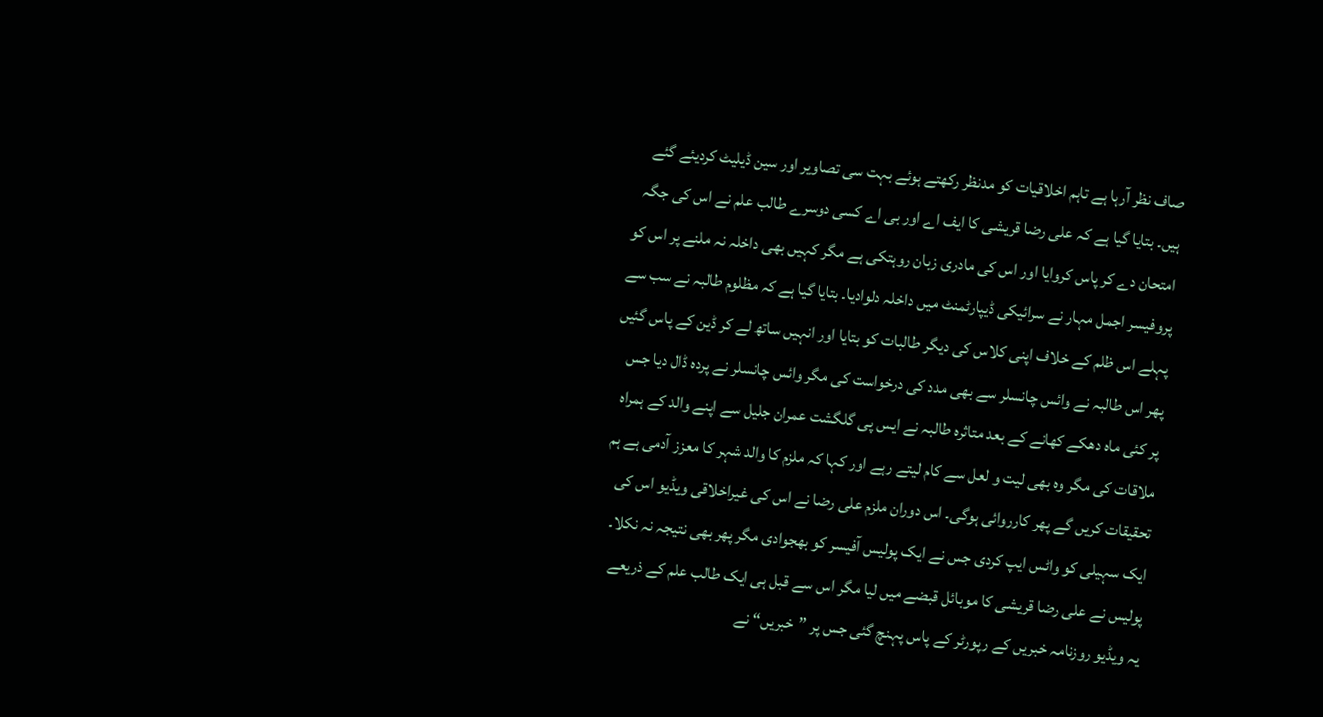صاف نظر آرہا ہے تاہم اخلاقیات کو مدنظر رکھتے ہوئے بہت سی تصاویر اور سین ڈیلیٹ کردیئے گئے ہیں۔ بتایا گیا ہے کہ علی رضا قریشی کا ایف اے اور بی اے کسی دوسرے طالب علم نے اس کی جگہ امتحان دے کر پاس کروایا اور اس کی مادری زبان روہتکی ہے مگر کہیں بھی داخلہ نہ ملنے پر اس کو پروفیسر اجمل مہار نے سرائیکی ڈیپارٹمنٹ میں داخلہ دلوادیا۔ بتایا گیا ہے کہ مظلوم طالبہ نے سب سے پہلے اس ظلم کے خلاف اپنی کلاس کی دیگر طالبات کو بتایا اور انہیں ساتھ لے کر ڈین کے پاس گئیں پھر اس طالبہ نے وائس چانسلر سے بھی مدد کی درخواست کی مگر وائس چانسلر نے پردہ ڈال دیا جس پر کئی ماہ دھکے کھانے کے بعد متاثرہ طالبہ نے ایس پی گلگشت عمران جلیل سے اپنے والد کے ہمراہ ملاقات کی مگر وہ بھی لیت و لعل سے کام لیتے رہے اور کہا کہ ملزم کا والد شہر کا معزز آدمی ہے ہم تحقیقات کریں گے پھر کارروائی ہوگی۔ اس دوران ملزم علی رضا نے اس کی غیراخلاقی ویڈیو اس کی ایک سہیلی کو واٹس ایپ کردی جس نے ایک پولیس آفیسر کو بھجوادی مگر پھر بھی نتیجہ نہ نکلا۔ پولیس نے علی رضا قریشی کا موبائل قبضے میں لیا مگر اس سے قبل ہی ایک طالب علم کے ذریعے یہ ویڈیو روزنامہ خبریں کے رپورٹر کے پاس پہنچ گئی جس پر ”خبریں“ نے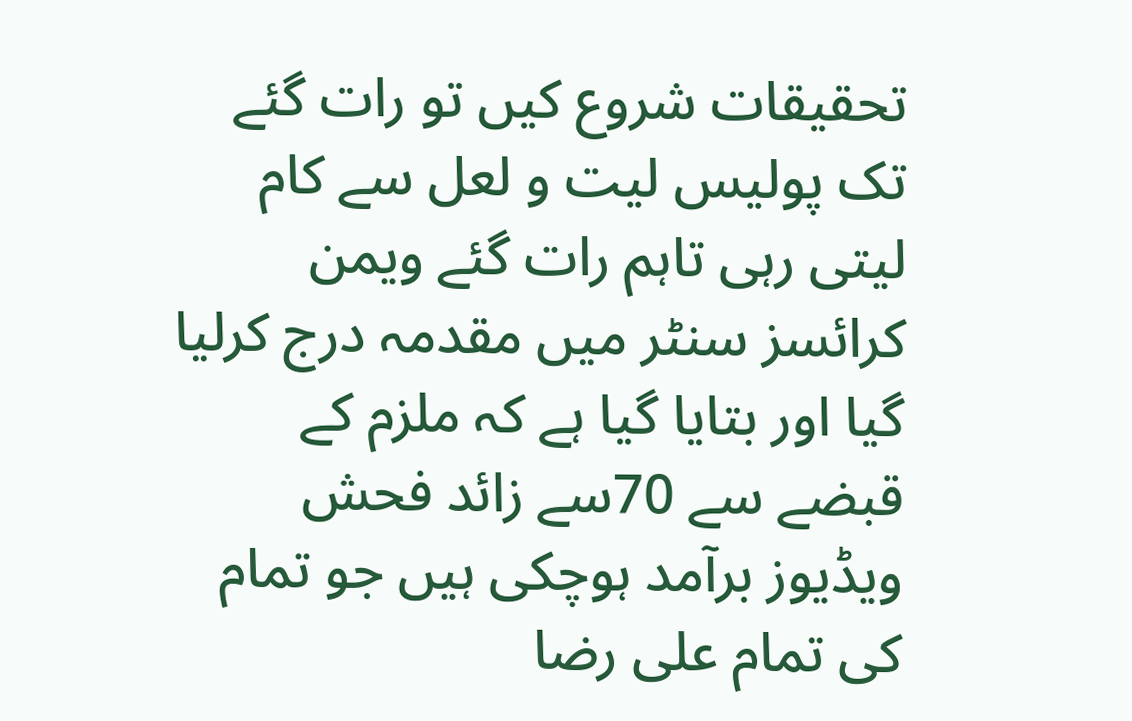تحقیقات شروع کیں تو رات گئے تک پولیس لیت و لعل سے کام لیتی رہی تاہم رات گئے ویمن کرائسز سنٹر میں مقدمہ درج کرلیا گیا اور بتایا گیا ہے کہ ملزم کے قبضے سے 70سے زائد فحش ویڈیوز برآمد ہوچکی ہیں جو تمام کی تمام علی رضا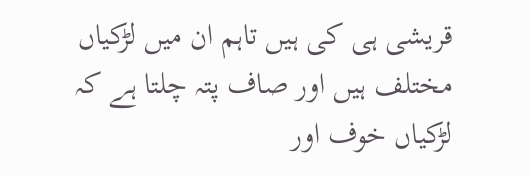قریشی ہی کی ہیں تاہم ان میں لڑکیاں مختلف ہیں اور صاف پتہ چلتا ہے کہ لڑکیاں خوف اور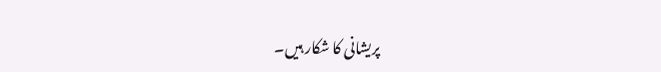پریشانی کا شکار ہیں۔